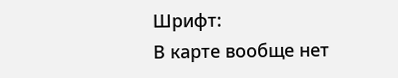Шрифт:
В карте вообще нет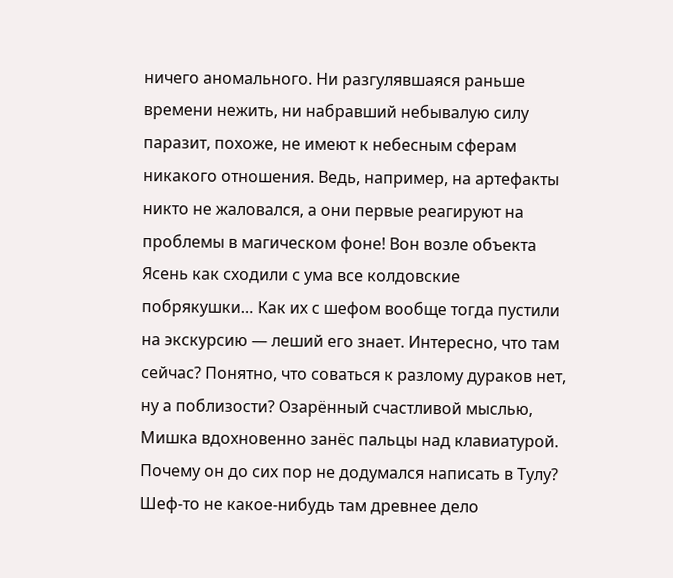ничего аномального. Ни разгулявшаяся раньше времени нежить, ни набравший небывалую силу паразит, похоже, не имеют к небесным сферам никакого отношения. Ведь, например, на артефакты никто не жаловался, а они первые реагируют на проблемы в магическом фоне! Вон возле объекта Ясень как сходили с ума все колдовские побрякушки… Как их с шефом вообще тогда пустили на экскурсию — леший его знает. Интересно, что там сейчас? Понятно, что соваться к разлому дураков нет, ну а поблизости? Озарённый счастливой мыслью, Мишка вдохновенно занёс пальцы над клавиатурой. Почему он до сих пор не додумался написать в Тулу? Шеф-то не какое-нибудь там древнее дело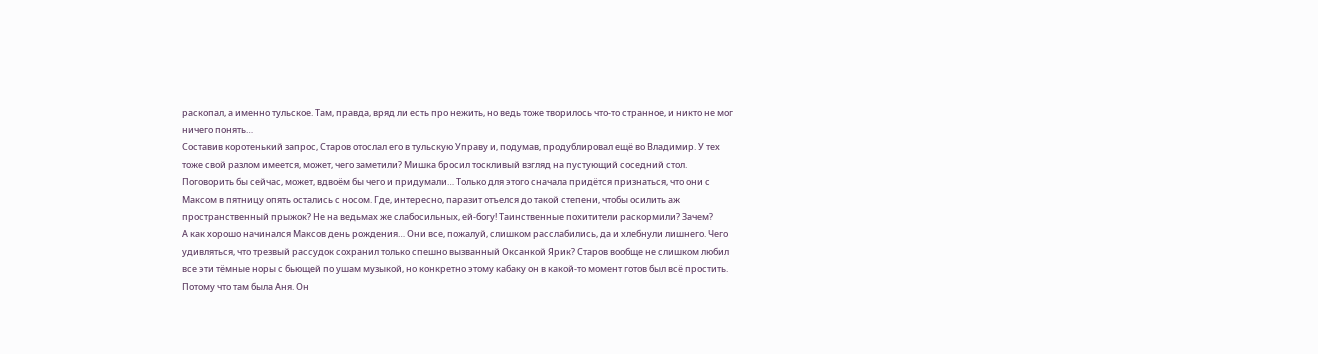раскопал, а именно тульское. Там, правда, вряд ли есть про нежить, но ведь тоже творилось что-то странное, и никто не мог ничего понять…
Составив коротенький запрос, Старов отослал его в тульскую Управу и, подумав, продублировал ещё во Владимир. У тех тоже свой разлом имеется, может, чего заметили? Мишка бросил тоскливый взгляд на пустующий соседний стол. Поговорить бы сейчас, может, вдвоём бы чего и придумали… Только для этого сначала придётся признаться, что они с Максом в пятницу опять остались с носом. Где, интересно, паразит отъелся до такой степени, чтобы осилить аж пространственный прыжок? Не на ведьмах же слабосильных, ей-богу! Таинственные похитители раскормили? Зачем?
А как хорошо начинался Максов день рождения… Они все, пожалуй, слишком расслабились, да и хлебнули лишнего. Чего удивляться, что трезвый рассудок сохранил только спешно вызванный Оксанкой Ярик? Старов вообще не слишком любил все эти тёмные норы с бьющей по ушам музыкой, но конкретно этому кабаку он в какой-то момент готов был всё простить. Потому что там была Аня. Он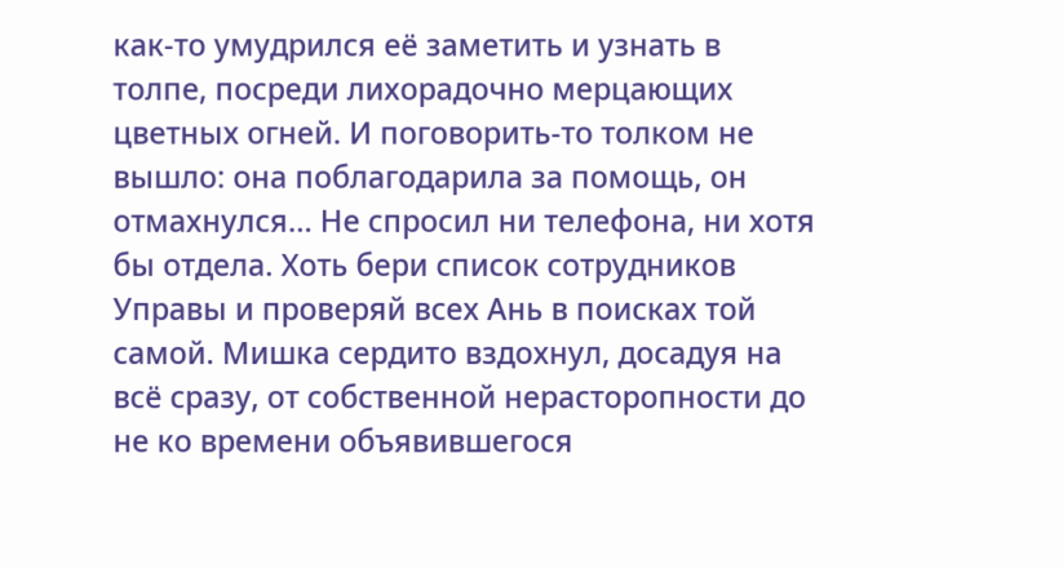как-то умудрился её заметить и узнать в толпе, посреди лихорадочно мерцающих цветных огней. И поговорить-то толком не вышло: она поблагодарила за помощь, он отмахнулся… Не спросил ни телефона, ни хотя бы отдела. Хоть бери список сотрудников Управы и проверяй всех Ань в поисках той самой. Мишка сердито вздохнул, досадуя на всё сразу, от собственной нерасторопности до не ко времени объявившегося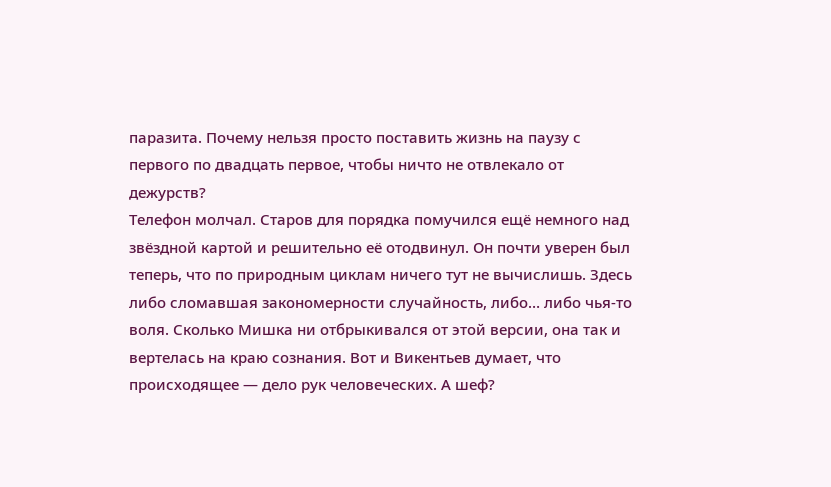паразита. Почему нельзя просто поставить жизнь на паузу с первого по двадцать первое, чтобы ничто не отвлекало от дежурств?
Телефон молчал. Старов для порядка помучился ещё немного над звёздной картой и решительно её отодвинул. Он почти уверен был теперь, что по природным циклам ничего тут не вычислишь. Здесь либо сломавшая закономерности случайность, либо… либо чья-то воля. Сколько Мишка ни отбрыкивался от этой версии, она так и вертелась на краю сознания. Вот и Викентьев думает, что происходящее — дело рук человеческих. А шеф?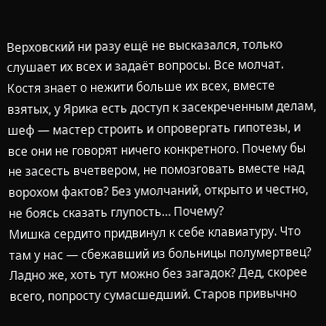Верховский ни разу ещё не высказался, только слушает их всех и задаёт вопросы. Все молчат. Костя знает о нежити больше их всех, вместе взятых, у Ярика есть доступ к засекреченным делам, шеф — мастер строить и опровергать гипотезы, и все они не говорят ничего конкретного. Почему бы не засесть вчетвером, не помозговать вместе над ворохом фактов? Без умолчаний, открыто и честно, не боясь сказать глупость… Почему?
Мишка сердито придвинул к себе клавиатуру. Что там у нас — сбежавший из больницы полумертвец? Ладно же, хоть тут можно без загадок? Дед, скорее всего, попросту сумасшедший. Старов привычно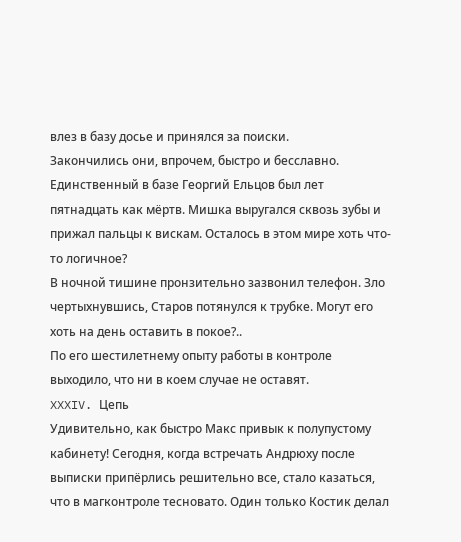влез в базу досье и принялся за поиски.
Закончились они, впрочем, быстро и бесславно. Единственный в базе Георгий Ельцов был лет пятнадцать как мёртв. Мишка выругался сквозь зубы и прижал пальцы к вискам. Осталось в этом мире хоть что-то логичное?
В ночной тишине пронзительно зазвонил телефон. Зло чертыхнувшись, Старов потянулся к трубке. Могут его хоть на день оставить в покое?..
По его шестилетнему опыту работы в контроле выходило, что ни в коем случае не оставят.
XXXIV. Цепь
Удивительно, как быстро Макс привык к полупустому кабинету! Сегодня, когда встречать Андрюху после выписки припёрлись решительно все, стало казаться, что в магконтроле тесновато. Один только Костик делал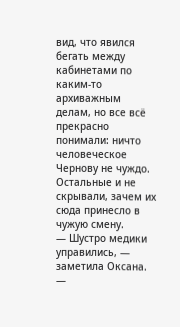вид, что явился бегать между кабинетами по каким-то архиважным делам, но все всё прекрасно понимали: ничто человеческое Чернову не чуждо. Остальные и не скрывали, зачем их сюда принесло в чужую смену.
— Шустро медики управились, — заметила Оксана. —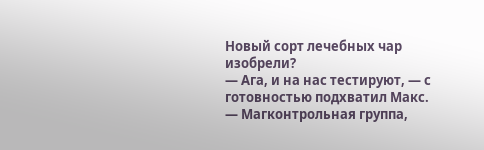Новый сорт лечебных чар изобрели?
— Ага, и на нас тестируют, — с готовностью подхватил Макс. — Магконтрольная группа,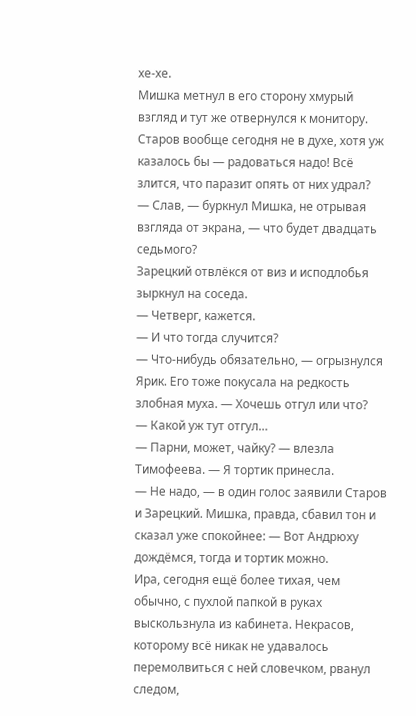хе-хе.
Мишка метнул в его сторону хмурый взгляд и тут же отвернулся к монитору. Старов вообще сегодня не в духе, хотя уж казалось бы — радоваться надо! Всё злится, что паразит опять от них удрал?
— Слав, — буркнул Мишка, не отрывая взгляда от экрана, — что будет двадцать седьмого?
Зарецкий отвлёкся от виз и исподлобья зыркнул на соседа.
— Четверг, кажется.
— И что тогда случится?
— Что-нибудь обязательно, — огрызнулся Ярик. Его тоже покусала на редкость злобная муха. — Хочешь отгул или что?
— Какой уж тут отгул…
— Парни, может, чайку? — влезла Тимофеева. — Я тортик принесла.
— Не надо, — в один голос заявили Старов и Зарецкий. Мишка, правда, сбавил тон и сказал уже спокойнее: — Вот Андрюху дождёмся, тогда и тортик можно.
Ира, сегодня ещё более тихая, чем обычно, с пухлой папкой в руках выскользнула из кабинета. Некрасов, которому всё никак не удавалось перемолвиться с ней словечком, рванул следом,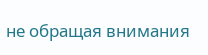не обращая внимания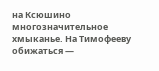на Ксюшино многозначительное хмыканье. На Тимофееву обижаться —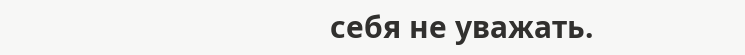себя не уважать.